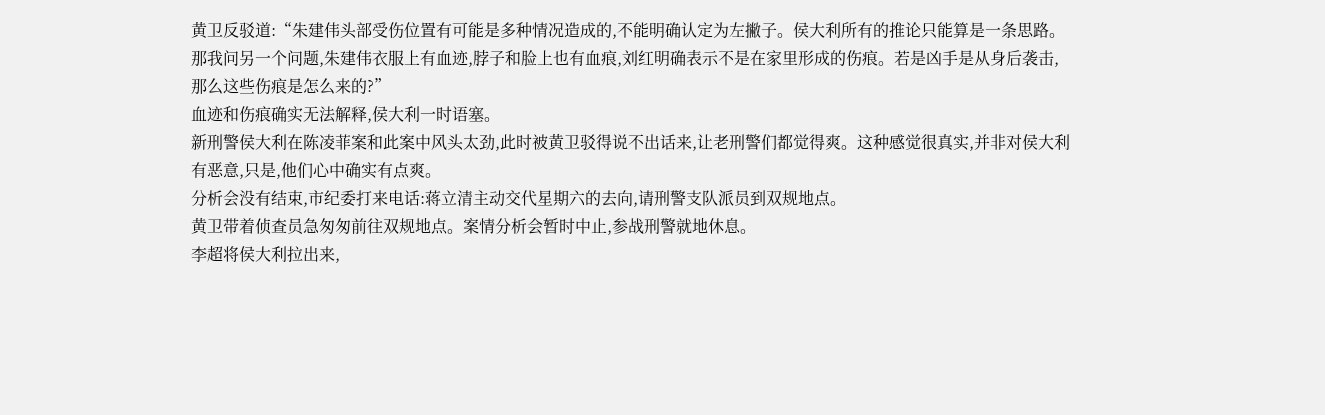黄卫反驳道:“朱建伟头部受伤位置有可能是多种情况造成的,不能明确认定为左撇子。侯大利所有的推论只能算是一条思路。那我问另一个问题,朱建伟衣服上有血迹,脖子和脸上也有血痕,刘红明确表示不是在家里形成的伤痕。若是凶手是从身后袭击,那么这些伤痕是怎么来的?”
血迹和伤痕确实无法解释,侯大利一时语塞。
新刑警侯大利在陈凌菲案和此案中风头太劲,此时被黄卫驳得说不出话来,让老刑警们都觉得爽。这种感觉很真实,并非对侯大利有恶意,只是,他们心中确实有点爽。
分析会没有结束,市纪委打来电话:蒋立清主动交代星期六的去向,请刑警支队派员到双规地点。
黄卫带着侦查员急匆匆前往双规地点。案情分析会暂时中止,参战刑警就地休息。
李超将侯大利拉出来,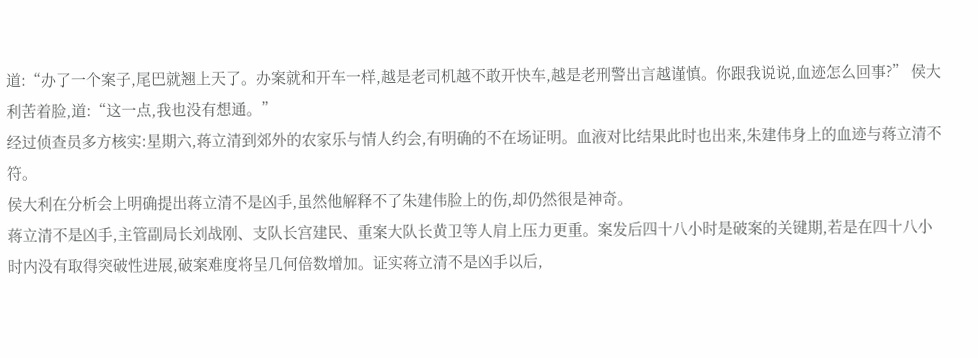道:“办了一个案子,尾巴就翘上天了。办案就和开车一样,越是老司机越不敢开快车,越是老刑警出言越谨慎。你跟我说说,血迹怎么回事?” 侯大利苦着脸,道:“这一点,我也没有想通。”
经过侦查员多方核实:星期六,蒋立清到郊外的农家乐与情人约会,有明确的不在场证明。血液对比结果此时也出来,朱建伟身上的血迹与蒋立清不符。
侯大利在分析会上明确提出蒋立清不是凶手,虽然他解释不了朱建伟脸上的伤,却仍然很是神奇。
蒋立清不是凶手,主管副局长刘战刚、支队长宫建民、重案大队长黄卫等人肩上压力更重。案发后四十八小时是破案的关键期,若是在四十八小时内没有取得突破性进展,破案难度将呈几何倍数增加。证实蒋立清不是凶手以后,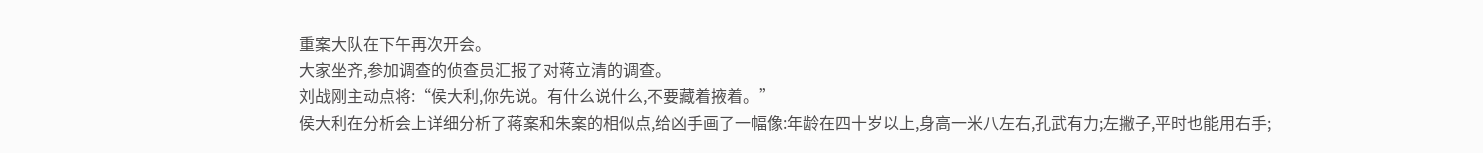重案大队在下午再次开会。
大家坐齐,参加调查的侦查员汇报了对蒋立清的调查。
刘战刚主动点将:“侯大利,你先说。有什么说什么,不要藏着掖着。”
侯大利在分析会上详细分析了蒋案和朱案的相似点,给凶手画了一幅像:年龄在四十岁以上,身高一米八左右,孔武有力;左撇子,平时也能用右手;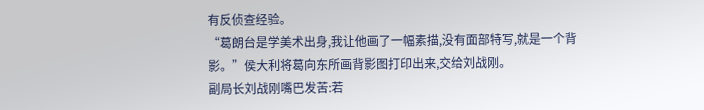有反侦查经验。
“葛朗台是学美术出身,我让他画了一幅素描,没有面部特写,就是一个背影。”侯大利将葛向东所画背影图打印出来,交给刘战刚。
副局长刘战刚嘴巴发苦:若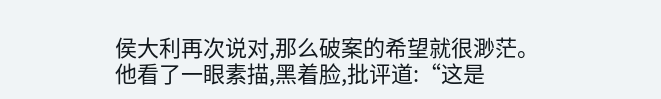侯大利再次说对,那么破案的希望就很渺茫。
他看了一眼素描,黑着脸,批评道:“这是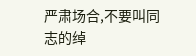严肃场合,不要叫同志的绰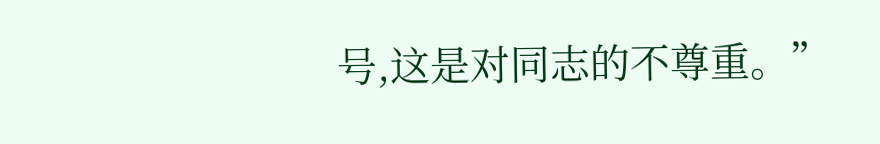号,这是对同志的不尊重。”